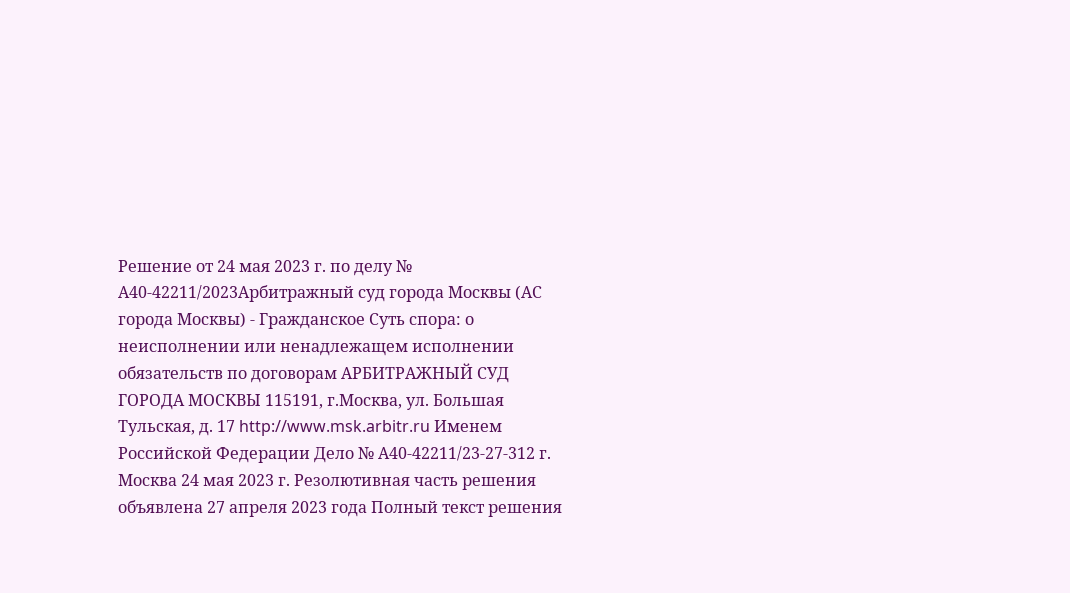Решение от 24 мая 2023 г. по делу № А40-42211/2023Арбитражный суд города Москвы (АС города Москвы) - Гражданское Суть спора: о неисполнении или ненадлежащем исполнении обязательств по договорам АРБИТРАЖНЫЙ СУД ГОРОДА МОСКВЫ 115191, г.Москва, ул. Большая Тульская, д. 17 http://www.msk.arbitr.ru Именем Российской Федерации Дело № А40-42211/23-27-312 г. Москва 24 мая 2023 г. Резолютивная часть решения объявлена 27 апреля 2023 года Полный текст решения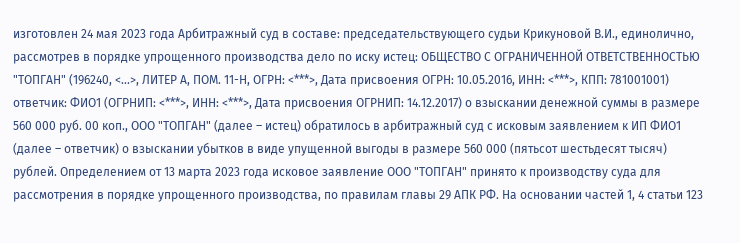изготовлен 24 мая 2023 года Арбитражный суд в составе: председательствующего судьи Крикуновой В.И., единолично, рассмотрев в порядке упрощенного производства дело по иску истец: ОБЩЕСТВО С ОГРАНИЧЕННОЙ ОТВЕТСТВЕННОСТЬЮ "ТОПГАН" (196240, <...>, ЛИТЕР А, ПОМ. 11-Н, ОГРН: <***>, Дата присвоения ОГРН: 10.05.2016, ИНН: <***>, КПП: 781001001) ответчик: ФИО1 (ОГРНИП: <***>, ИНН: <***>, Дата присвоения ОГРНИП: 14.12.2017) о взыскании денежной суммы в размере 560 000 руб. 00 коп., ООО "ТОПГАН" (далее – истец) обратилось в арбитражный суд с исковым заявлением к ИП ФИО1 (далее – ответчик) о взыскании убытков в виде упущенной выгоды в размере 560 000 (пятьсот шестьдесят тысяч) рублей. Определением от 13 марта 2023 года исковое заявление ООО "ТОПГАН" принято к производству суда для рассмотрения в порядке упрощенного производства, по правилам главы 29 АПК РФ. На основании частей 1, 4 статьи 123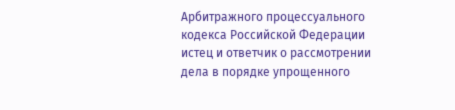Арбитражного процессуального кодекса Российской Федерации истец и ответчик о рассмотрении дела в порядке упрощенного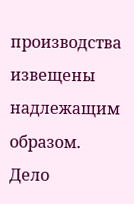производства извещены надлежащим образом. Дело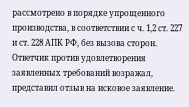рассмотрено в порядке упрощенного производства, в соответствии с ч. 1,2 ст. 227 и ст. 228 АПК РФ, без вызова сторон. Ответчик против удовлетворения заявленных требований возражал, представил отзыв на исковое заявление.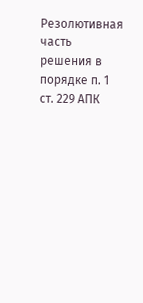Резолютивная часть решения в порядке п. 1 ст. 229 АПК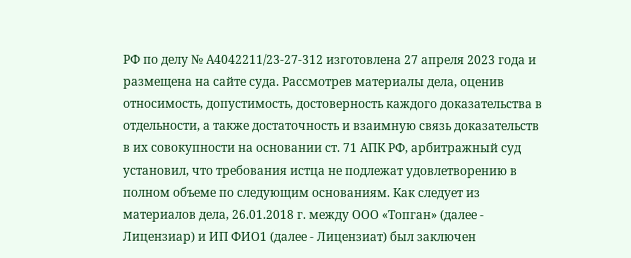РФ по делу № А4042211/23-27-312 изготовлена 27 апреля 2023 года и размещена на сайте суда. Рассмотрев материалы дела, оценив относимость, допустимость, достоверность каждого доказательства в отдельности, а также достаточность и взаимную связь доказательств в их совокупности на основании ст. 71 АПК РФ, арбитражный суд установил, что требования истца не подлежат удовлетворению в полном объеме по следующим основаниям. Как следует из материалов дела, 26.01.2018 г. между ООО «Топган» (далее - Лицензиар) и ИП ФИО1 (далее - Лицензиат) был заключен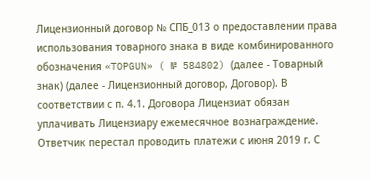Лицензионный договор № СПБ_013 о предоставлении права использования товарного знака в виде комбинированного обозначения «TOPGUN» ( № 584802) (далее - Товарный знак) (далее - Лицензионный договор, Договор). В соответствии с п. 4.1. Договора Лицензиат обязан уплачивать Лицензиару ежемесячное вознаграждение. Ответчик перестал проводить платежи с июня 2019 г. С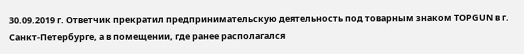30.09.2019 г. Ответчик прекратил предпринимательскую деятельность под товарным знаком TOPGUN в г. Санкт-Петербурге, а в помещении, где ранее располагался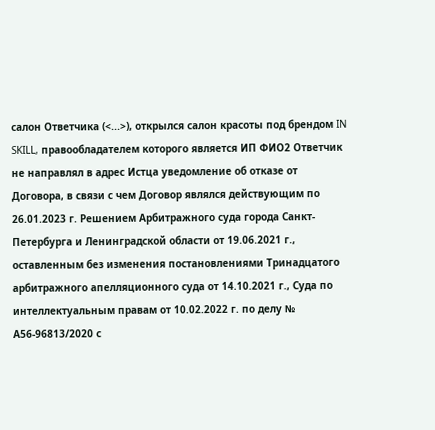салон Ответчика (<...>), открылся салон красоты под брендом IN SKILL, правообладателем которого является ИП ФИО2 Ответчик не направлял в адрес Истца уведомление об отказе от Договора, в связи с чем Договор являлся действующим по 26.01.2023 г. Решением Арбитражного суда города Санкт-Петербурга и Ленинградской области от 19.06.2021 г., оставленным без изменения постановлениями Тринадцатого арбитражного апелляционного суда от 14.10.2021 г., Суда по интеллектуальным правам от 10.02.2022 г. по делу № А56-96813/2020 с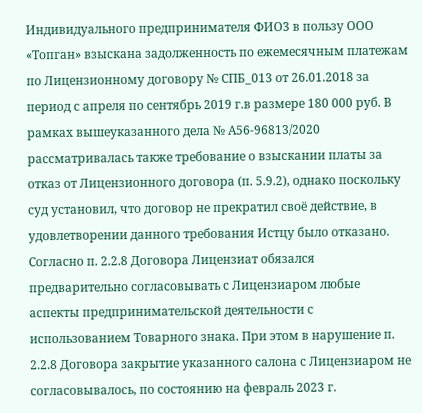Индивидуального предпринимателя ФИО3 в пользу ООО «Топган» взыскана задолженность по ежемесячным платежам по Лицензионному договору № СПБ_013 от 26.01.2018 за период с апреля по сентябрь 2019 г.в размере 180 000 руб. В рамках вышеуказанного дела № А56-96813/2020 рассматривалась также требование о взыскании платы за отказ от Лицензионного договора (п. 5.9.2), однако поскольку суд установил, что договор не прекратил своё действие, в удовлетворении данного требования Истцу было отказано. Согласно п. 2.2.8 Договора Лицензиат обязался предварительно согласовывать с Лицензиаром любые аспекты предпринимательской деятельности с использованием Товарного знака. При этом в нарушение п. 2.2.8 Договора закрытие указанного салона с Лицензиаром не согласовывалось, по состоянию на февраль 2023 г.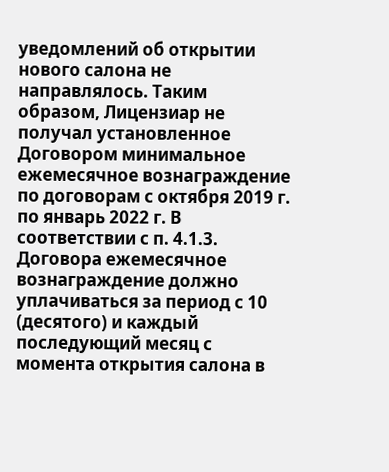уведомлений об открытии нового салона не направлялось. Таким образом, Лицензиар не получал установленное Договором минимальное ежемесячное вознаграждение по договорам с октября 2019 г. по январь 2022 г. В соответствии с п. 4.1.3. Договора ежемесячное вознаграждение должно уплачиваться за период с 10 (десятого) и каждый последующий месяц с момента открытия салона в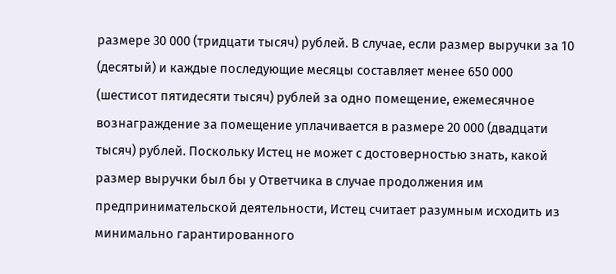размере 30 000 (тридцати тысяч) рублей. В случае, если размер выручки за 10 (десятый) и каждые последующие месяцы составляет менее 650 000 (шестисот пятидесяти тысяч) рублей за одно помещение, ежемесячное вознаграждение за помещение уплачивается в размере 20 000 (двадцати тысяч) рублей. Поскольку Истец не может с достоверностью знать, какой размер выручки был бы у Ответчика в случае продолжения им предпринимательской деятельности, Истец считает разумным исходить из минимально гарантированного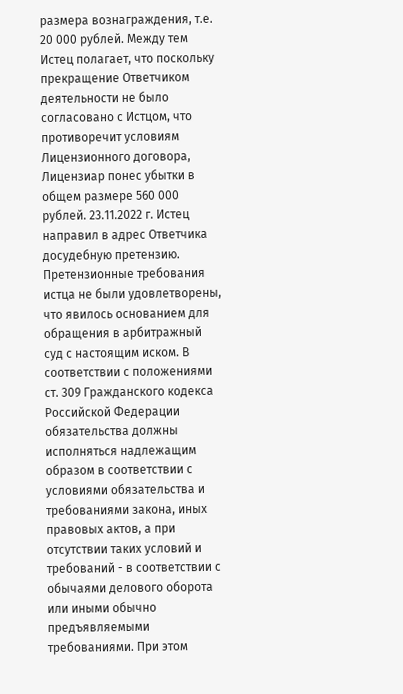размера вознаграждения, т.е. 20 000 рублей. Между тем Истец полагает, что поскольку прекращение Ответчиком деятельности не было согласовано с Истцом, что противоречит условиям Лицензионного договора, Лицензиар понес убытки в общем размере 560 000 рублей. 23.11.2022 г. Истец направил в адрес Ответчика досудебную претензию. Претензионные требования истца не были удовлетворены, что явилось основанием для обращения в арбитражный суд с настоящим иском. В соответствии с положениями ст. 309 Гражданского кодекса Российской Федерации обязательства должны исполняться надлежащим образом в соответствии с условиями обязательства и требованиями закона, иных правовых актов, а при отсутствии таких условий и требований - в соответствии с обычаями делового оборота или иными обычно предъявляемыми требованиями. При этом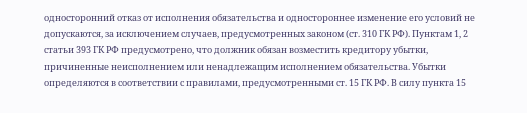односторонний отказ от исполнения обязательства и одностороннее изменение его условий не допускаются, за исключением случаев, предусмотренных законом (ст. 310 ГК РФ). Пунктам 1, 2 статьи 393 ГК РФ предусмотрено, что должник обязан возместить кредитору убытки, причиненные неисполнением или ненадлежащим исполнением обязательства. Убытки определяются в соответствии с правилами, предусмотренными ст. 15 ГК РФ. В силу пункта 15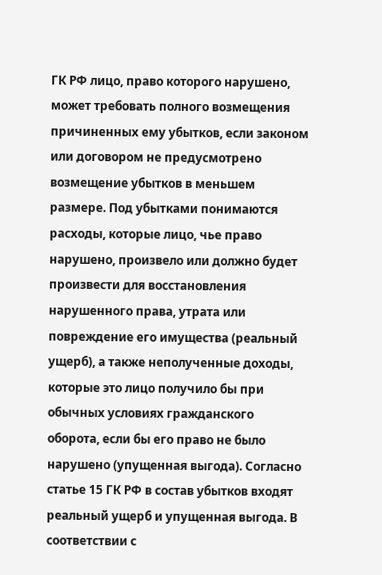ГК РФ лицо, право которого нарушено, может требовать полного возмещения причиненных ему убытков, если законом или договором не предусмотрено возмещение убытков в меньшем размере. Под убытками понимаются расходы, которые лицо, чье право нарушено, произвело или должно будет произвести для восстановления нарушенного права, утрата или повреждение его имущества (реальный ущерб), а также неполученные доходы, которые это лицо получило бы при обычных условиях гражданского оборота, если бы его право не было нарушено (упущенная выгода). Согласно статье 15 ГК РФ в состав убытков входят реальный ущерб и упущенная выгода. В соответствии с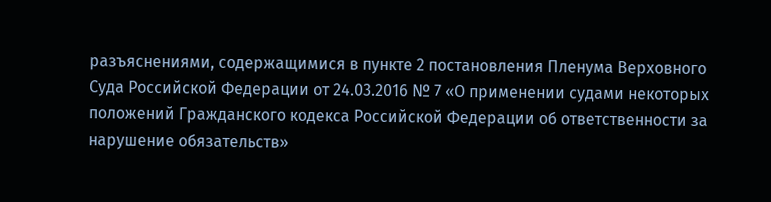разъяснениями, содержащимися в пункте 2 постановления Пленума Верховного Суда Российской Федерации от 24.03.2016 № 7 «О применении судами некоторых положений Гражданского кодекса Российской Федерации об ответственности за нарушение обязательств»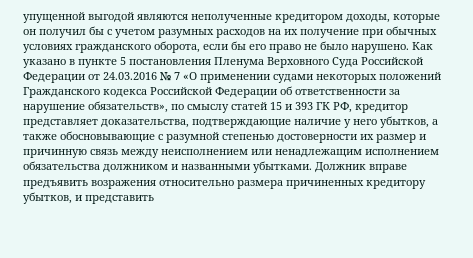упущенной выгодой являются неполученные кредитором доходы, которые он получил бы с учетом разумных расходов на их получение при обычных условиях гражданского оборота, если бы его право не было нарушено. Как указано в пункте 5 постановления Пленума Верховного Суда Российской Федерации от 24.03.2016 № 7 «О применении судами некоторых положений Гражданского кодекса Российской Федерации об ответственности за нарушение обязательств», по смыслу статей 15 и 393 ГК РФ, кредитор представляет доказательства, подтверждающие наличие у него убытков, а также обосновывающие с разумной степенью достоверности их размер и причинную связь между неисполнением или ненадлежащим исполнением обязательства должником и названными убытками. Должник вправе предъявить возражения относительно размера причиненных кредитору убытков, и представить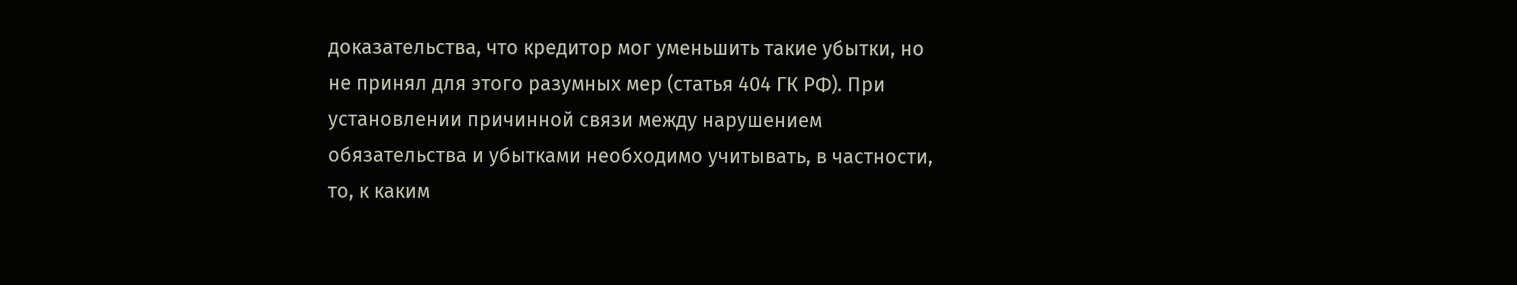доказательства, что кредитор мог уменьшить такие убытки, но не принял для этого разумных мер (статья 404 ГК РФ). При установлении причинной связи между нарушением обязательства и убытками необходимо учитывать, в частности, то, к каким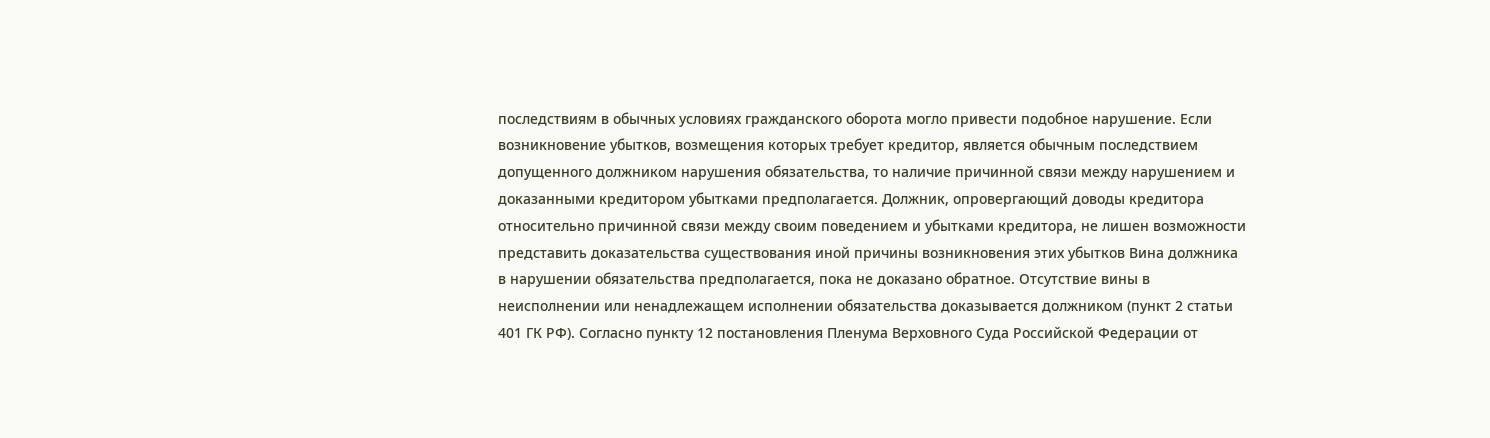последствиям в обычных условиях гражданского оборота могло привести подобное нарушение. Если возникновение убытков, возмещения которых требует кредитор, является обычным последствием допущенного должником нарушения обязательства, то наличие причинной связи между нарушением и доказанными кредитором убытками предполагается. Должник, опровергающий доводы кредитора относительно причинной связи между своим поведением и убытками кредитора, не лишен возможности представить доказательства существования иной причины возникновения этих убытков Вина должника в нарушении обязательства предполагается, пока не доказано обратное. Отсутствие вины в неисполнении или ненадлежащем исполнении обязательства доказывается должником (пункт 2 статьи 401 ГК РФ). Согласно пункту 12 постановления Пленума Верховного Суда Российской Федерации от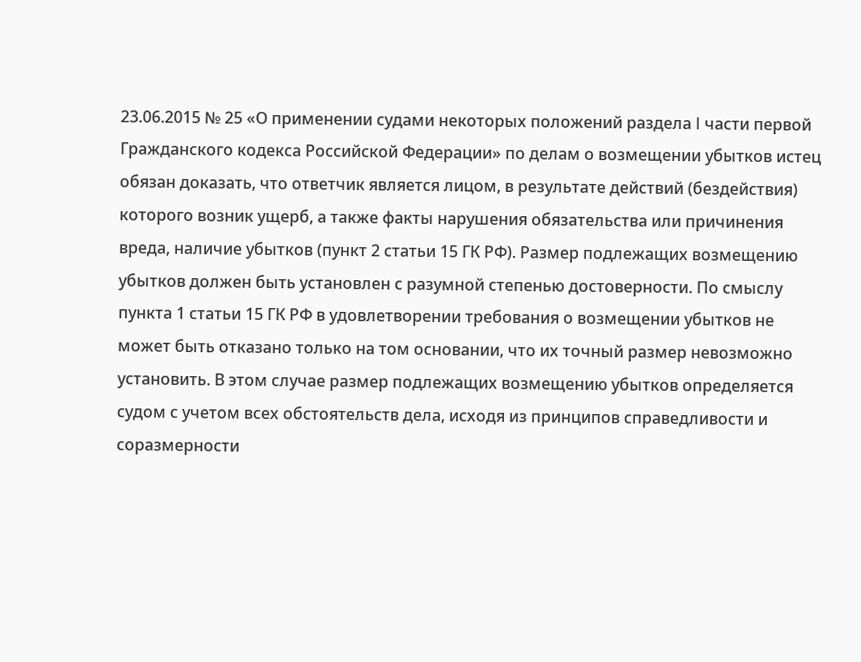23.06.2015 № 25 «О применении судами некоторых положений раздела I части первой Гражданского кодекса Российской Федерации» по делам о возмещении убытков истец обязан доказать, что ответчик является лицом, в результате действий (бездействия) которого возник ущерб, а также факты нарушения обязательства или причинения вреда, наличие убытков (пункт 2 статьи 15 ГК РФ). Размер подлежащих возмещению убытков должен быть установлен с разумной степенью достоверности. По смыслу пункта 1 статьи 15 ГК РФ в удовлетворении требования о возмещении убытков не может быть отказано только на том основании, что их точный размер невозможно установить. В этом случае размер подлежащих возмещению убытков определяется судом с учетом всех обстоятельств дела, исходя из принципов справедливости и соразмерности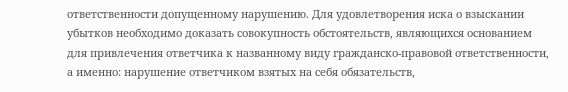ответственности допущенному нарушению. Для удовлетворения иска о взыскании убытков необходимо доказать совокупность обстоятельств, являющихся основанием для привлечения ответчика к названному виду гражданско-правовой ответственности, а именно: нарушение ответчиком взятых на себя обязательств,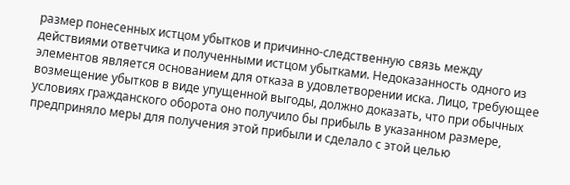размер понесенных истцом убытков и причинно-следственную связь между действиями ответчика и полученными истцом убытками. Недоказанность одного из элементов является основанием для отказа в удовлетворении иска. Лицо, требующее возмещение убытков в виде упущенной выгоды, должно доказать, что при обычных условиях гражданского оборота оно получило бы прибыль в указанном размере, предприняло меры для получения этой прибыли и сделало с этой целью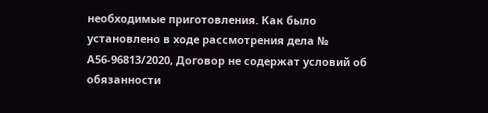необходимые приготовления. Как было установлено в ходе рассмотрения дела № А56-96813/2020, Договор не содержат условий об обязанности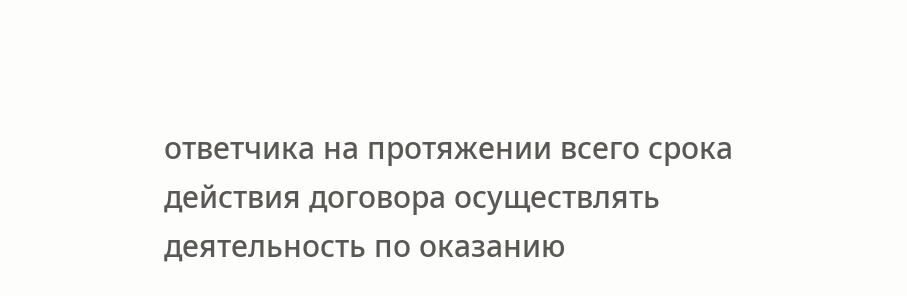ответчика на протяжении всего срока действия договора осуществлять деятельность по оказанию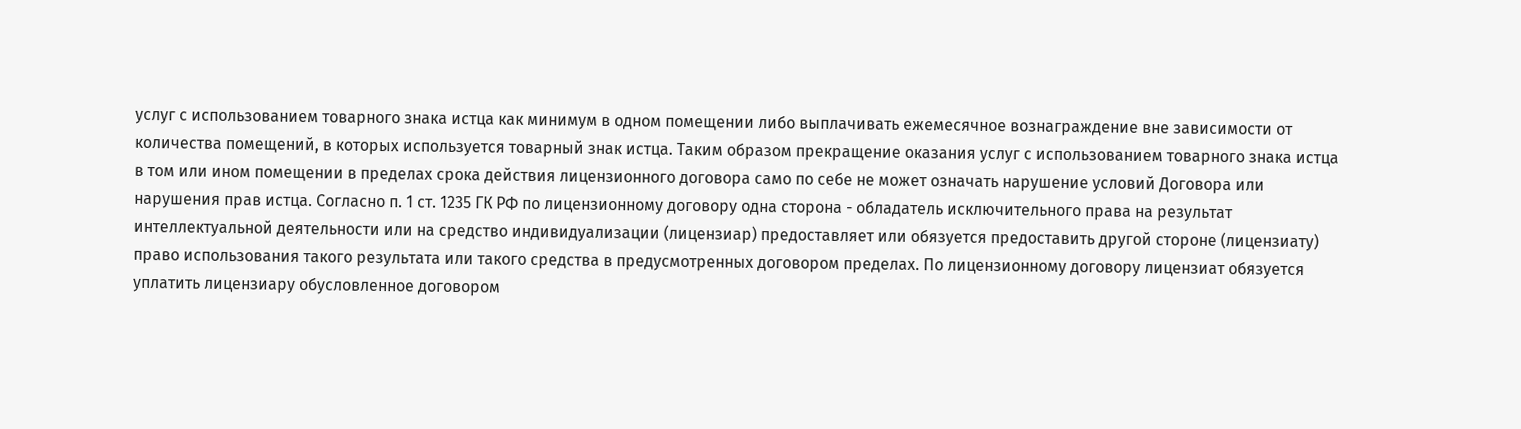услуг с использованием товарного знака истца как минимум в одном помещении либо выплачивать ежемесячное вознаграждение вне зависимости от количества помещений, в которых используется товарный знак истца. Таким образом прекращение оказания услуг с использованием товарного знака истца в том или ином помещении в пределах срока действия лицензионного договора само по себе не может означать нарушение условий Договора или нарушения прав истца. Согласно п. 1 ст. 1235 ГК РФ по лицензионному договору одна сторона - обладатель исключительного права на результат интеллектуальной деятельности или на средство индивидуализации (лицензиар) предоставляет или обязуется предоставить другой стороне (лицензиату) право использования такого результата или такого средства в предусмотренных договором пределах. По лицензионному договору лицензиат обязуется уплатить лицензиару обусловленное договором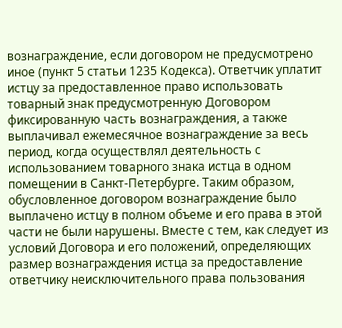вознаграждение, если договором не предусмотрено иное (пункт 5 статьи 1235 Кодекса). Ответчик уплатит истцу за предоставленное право использовать товарный знак предусмотренную Договором фиксированную часть вознаграждения, а также выплачивал ежемесячное вознаграждение за весь период, когда осуществлял деятельность с использованием товарного знака истца в одном помещении в Санкт-Петербурге. Таким образом, обусловленное договором вознаграждение было выплачено истцу в полном объеме и его права в этой части не были нарушены. Вместе с тем, как следует из условий Договора и его положений, определяющих размер вознаграждения истца за предоставление ответчику неисключительного права пользования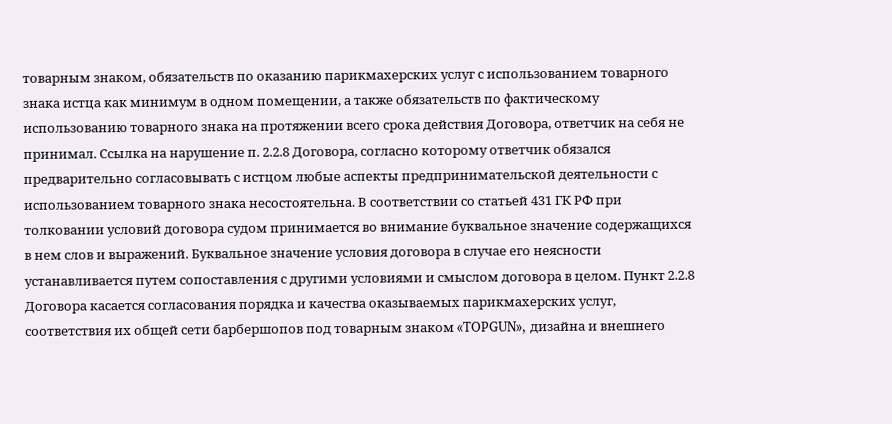товарным знаком, обязательств по оказанию парикмахерских услуг с использованием товарного знака истца как минимум в одном помещении, а также обязательств по фактическому использованию товарного знака на протяжении всего срока действия Договора, ответчик на себя не принимал. Ссылка на нарушение п. 2.2.8 Договора, согласно которому ответчик обязался предварительно согласовывать с истцом любые аспекты предпринимательской деятельности с использованием товарного знака несостоятельна. В соответствии со статьей 431 ГК РФ при толковании условий договора судом принимается во внимание буквальное значение содержащихся в нем слов и выражений. Буквальное значение условия договора в случае его неясности устанавливается путем сопоставления с другими условиями и смыслом договора в целом. Пункт 2.2.8 Договора касается согласования порядка и качества оказываемых парикмахерских услуг, соответствия их общей сети барбершопов под товарным знаком «TOPGUN», дизайна и внешнего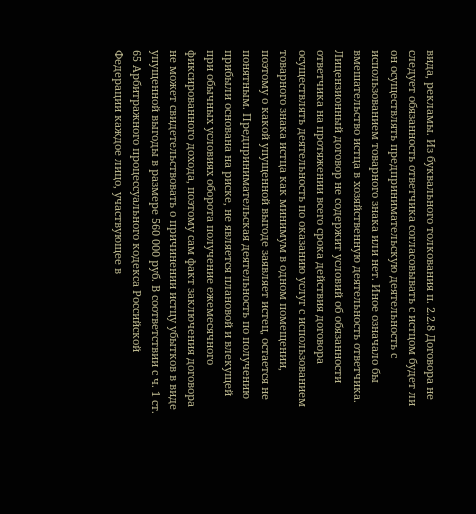вида, рекламы. Из буквального толкования п. 2.2.8 Договора не следует обязанность ответчика согласовывать с истцом будет ли он осуществлять предпринимательскую деятельность с использованием товарного знака или нет. Иное означало бы вмешательство истца в хозяйственную деятельность ответчика. Лицензионный договор не содержит условий об обязанности ответчика на протяжении всего срока действия договора осуществлять деятельность по оказанию услуг с использованием товарного знака истца как минимум в одном помещении, поэтому о какой упущенной выгоде заявляет истец, остается не понятным. Предпринимательская деятельность по получению прибыли основана на риске, не является плановой и влекущей при обычных условиях оборота получение ежемесячного фиксированного дохода, поэтому сам факт заключения договора не может свидетельствовать о причинении истцу убытков в виде упущенной выгоды в размере 560 000 руб. В соответствии с ч. 1 ст. 65 Арбитражного процессуального кодекса Российской Федерации каждое лицо, участвующее в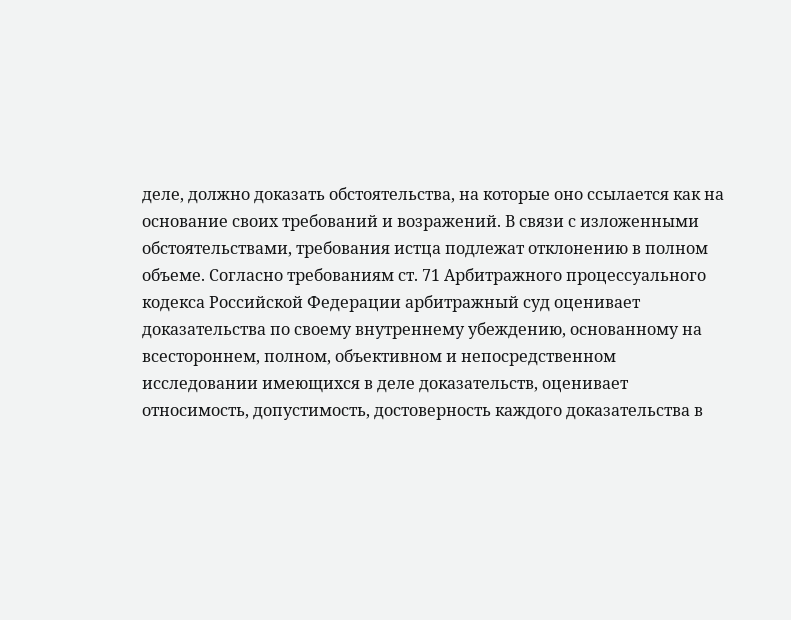деле, должно доказать обстоятельства, на которые оно ссылается как на основание своих требований и возражений. В связи с изложенными обстоятельствами, требования истца подлежат отклонению в полном объеме. Согласно требованиям ст. 71 Арбитражного процессуального кодекса Российской Федерации арбитражный суд оценивает доказательства по своему внутреннему убеждению, основанному на всестороннем, полном, объективном и непосредственном исследовании имеющихся в деле доказательств, оценивает относимость, допустимость, достоверность каждого доказательства в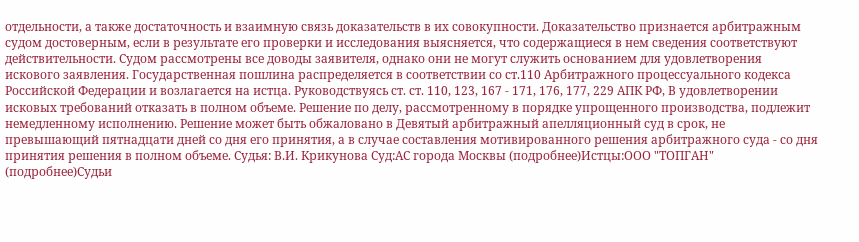отдельности, а также достаточность и взаимную связь доказательств в их совокупности. Доказательство признается арбитражным судом достоверным, если в результате его проверки и исследования выясняется, что содержащиеся в нем сведения соответствуют действительности. Судом рассмотрены все доводы заявителя, однако они не могут служить основанием для удовлетворения искового заявления. Государственная пошлина распределяется в соответствии со ст.110 Арбитражного процессуального кодекса Российской Федерации и возлагается на истца. Руководствуясь ст. ст. 110, 123, 167 - 171, 176, 177, 229 АПК РФ, В удовлетворении исковых требований отказать в полном объеме. Решение по делу, рассмотренному в порядке упрощенного производства, подлежит немедленному исполнению. Решение может быть обжаловано в Девятый арбитражный апелляционный суд в срок, не превышающий пятнадцати дней со дня его принятия, а в случае составления мотивированного решения арбитражного суда - со дня принятия решения в полном объеме. Судья: В.И. Крикунова Суд:АС города Москвы (подробнее)Истцы:ООО "ТОПГАН" (подробнее)Судьи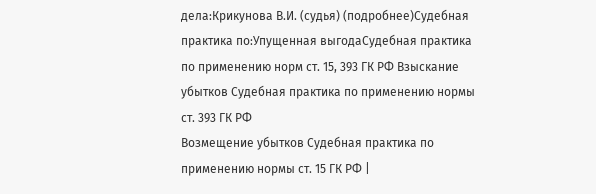дела:Крикунова В.И. (судья) (подробнее)Судебная практика по:Упущенная выгодаСудебная практика по применению норм ст. 15, 393 ГК РФ Взыскание убытков Судебная практика по применению нормы ст. 393 ГК РФ
Возмещение убытков Судебная практика по применению нормы ст. 15 ГК РФ |